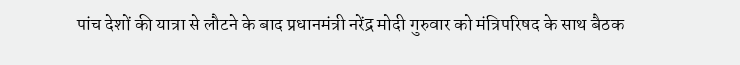पांच देशों की यात्रा से लौटने के बाद प्रधानमंत्री नरेंद्र मोदी गुरुवार को मंत्रिपरिषद के साथ बैठक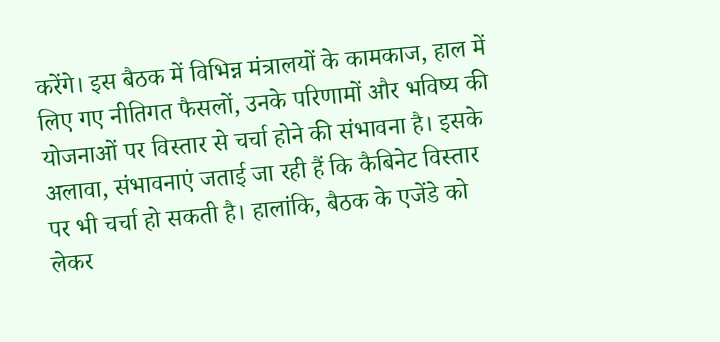करेंगे। इस बैठक में विभिन्न मंत्रालयों के कामकाज, हाल में लिए गए नीतिगत फैसलों, उनके परिणामों और भविष्य की योजनाओं पर विस्तार से चर्चा होने की संभावना है। इसके अलावा, संभावनाएं जताई जा रही हैं कि कैबिनेट विस्तार पर भी चर्चा हो सकती है। हालांकि, बैठक के एजेंडे को लेकर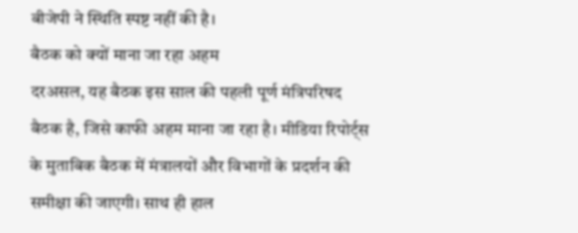बीजेपी ने स्थिति स्पष्ट नहीं की है।
बैठक को क्यों माना जा रहा अहम
दरअसल, यह बैठक इस साल की पहली पूर्ण मंत्रिपरिषद बैठक है, जिसे काफी अहम माना जा रहा है। मीडिया रिपोर्ट्स के मुताबिक बैठक में मंत्रालयों और विभागों के प्रदर्शन की समीक्षा की जाएगी। साथ ही हाल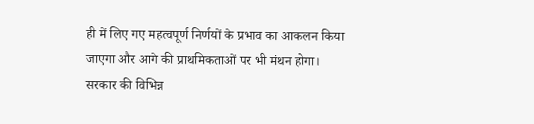ही में लिए गए महत्वपूर्ण निर्णयों के प्रभाव का आकलन किया जाएगा और आगे की प्राथमिकताओं पर भी मंथन होगा। सरकार की विभिन्न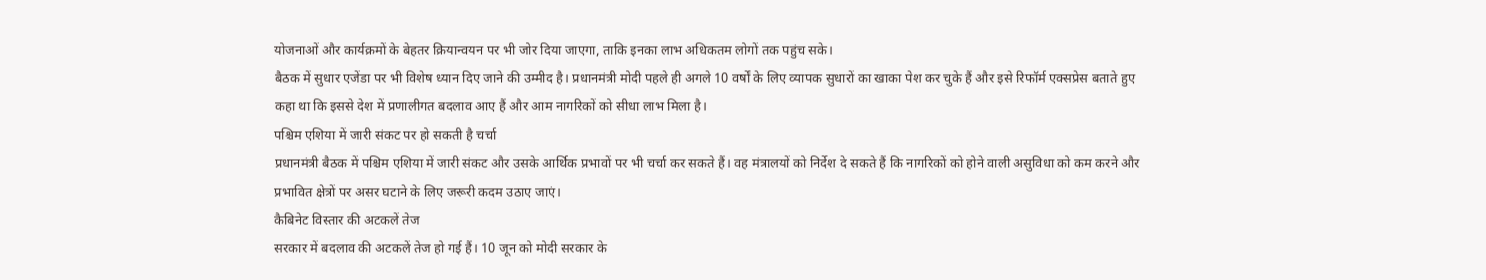योजनाओं और कार्यक्रमों के बेहतर क्रियान्वयन पर भी जोर दिया जाएगा, ताकि इनका लाभ अधिकतम लोगों तक पहुंच सके।
बैठक में सुधार एजेंडा पर भी विशेष ध्यान दिए जाने की उम्मीद है। प्रधानमंत्री मोदी पहले ही अगले 10 वर्षों के लिए व्यापक सुधारों का खाका पेश कर चुके हैं और इसे रिफॉर्म एक्सप्रेस बताते हुए कहा था कि इससे देश में प्रणालीगत बदलाव आए हैं और आम नागरिकों को सीधा लाभ मिला है।
पश्चिम एशिया में जारी संकट पर हो सकती है चर्चा
प्रधानमंत्री बैठक में पश्चिम एशिया में जारी संकट और उसके आर्थिक प्रभावों पर भी चर्चा कर सकते हैं। वह मंत्रालयों को निर्देश दे सकते हैं कि नागरिकों को होने वाली असुविधा को कम करने और प्रभावित क्षेत्रों पर असर घटाने के लिए जरूरी कदम उठाए जाएं।
कैबिनेट विस्तार की अटकलें तेज
सरकार में बदलाव की अटकलें तेज हो गई हैं। 10 जून को मोदी सरकार के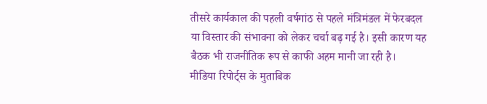तीसरे कार्यकाल की पहली वर्षगांठ से पहले मंत्रिमंडल में फेरबदल या विस्तार की संभावना को लेकर चर्चा बढ़ गई है। इसी कारण यह बैठक भी राजनीतिक रूप से काफी अहम मानी जा रही है।
मीडिया रिपोर्ट्स के मुताबिक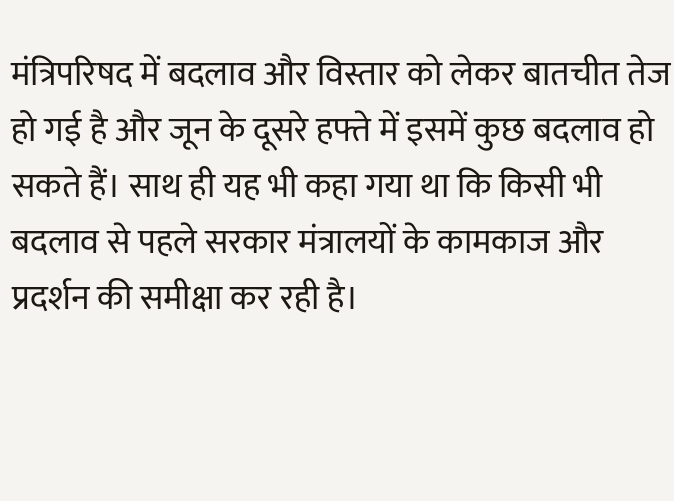मंत्रिपरिषद में बदलाव और विस्तार को लेकर बातचीत तेज हो गई है और जून के दूसरे हफ्ते में इसमें कुछ बदलाव हो सकते हैं। साथ ही यह भी कहा गया था कि किसी भी बदलाव से पहले सरकार मंत्रालयों के कामकाज और प्रदर्शन की समीक्षा कर रही है।